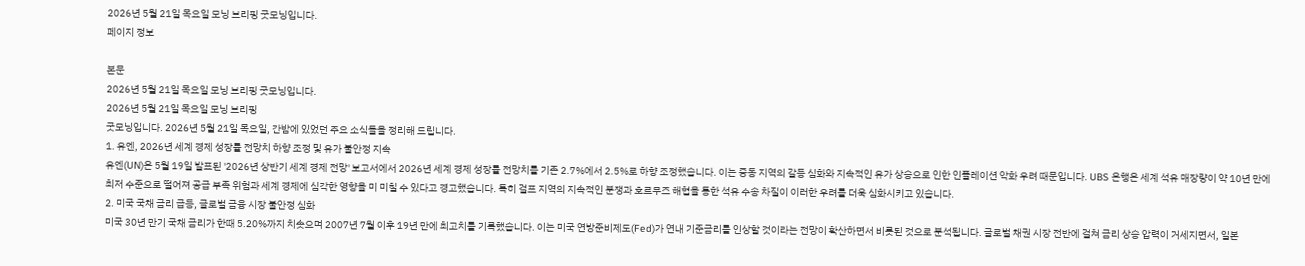2026년 5월 21일 목요일 모닝 브리핑 굿모닝입니다.
페이지 정보

본문
2026년 5월 21일 목요일 모닝 브리핑 굿모닝입니다.
2026년 5월 21일 목요일 모닝 브리핑
굿모닝입니다. 2026년 5월 21일 목요일, 간밤에 있었던 주요 소식들을 정리해 드립니다.
1. 유엔, 2026년 세계 경제 성장률 전망치 하향 조정 및 유가 불안정 지속
유엔(UN)은 5월 19일 발표된 '2026년 상반기 세계 경제 전망' 보고서에서 2026년 세계 경제 성장률 전망치를 기존 2.7%에서 2.5%로 하향 조정했습니다. 이는 중동 지역의 갈등 심화와 지속적인 유가 상승으로 인한 인플레이션 악화 우려 때문입니다. UBS 은행은 세계 석유 매장량이 약 10년 만에 최저 수준으로 떨어져 공급 부족 위험과 세계 경제에 심각한 영향을 미 미칠 수 있다고 경고했습니다. 특히 걸프 지역의 지속적인 분쟁과 호르무즈 해협을 통한 석유 수송 차질이 이러한 우려를 더욱 심화시키고 있습니다.
2. 미국 국채 금리 급등, 글로벌 금융 시장 불안정 심화
미국 30년 만기 국채 금리가 한때 5.20%까지 치솟으며 2007년 7월 이후 19년 만에 최고치를 기록했습니다. 이는 미국 연방준비제도(Fed)가 연내 기준금리를 인상할 것이라는 전망이 확산하면서 비롯된 것으로 분석됩니다. 글로벌 채권 시장 전반에 걸쳐 금리 상승 압력이 거세지면서, 일본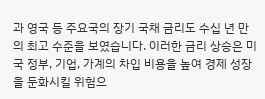과 영국 등 주요국의 장기 국채 금리도 수십 년 만의 최고 수준을 보였습니다. 이러한 금리 상승은 미국 정부, 기업, 가계의 차입 비용을 높여 경제 성장을 둔화시킬 위험으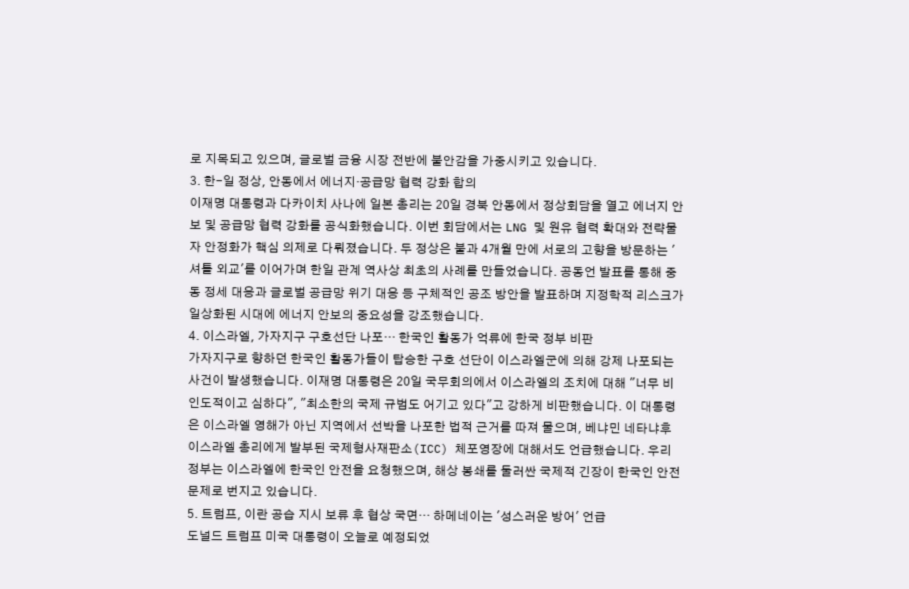로 지목되고 있으며, 글로벌 금융 시장 전반에 불안감을 가중시키고 있습니다.
3. 한-일 정상, 안동에서 에너지·공급망 협력 강화 합의
이재명 대통령과 다카이치 사나에 일본 총리는 20일 경북 안동에서 정상회담을 열고 에너지 안보 및 공급망 협력 강화를 공식화했습니다. 이번 회담에서는 LNG 및 원유 협력 확대와 전략물자 안정화가 핵심 의제로 다뤄졌습니다. 두 정상은 불과 4개월 만에 서로의 고향을 방문하는 '셔틀 외교'를 이어가며 한일 관계 역사상 최초의 사례를 만들었습니다. 공동언 발표를 통해 중동 정세 대응과 글로벌 공급망 위기 대응 등 구체적인 공조 방안을 발표하며 지정학적 리스크가 일상화된 시대에 에너지 안보의 중요성을 강조했습니다.
4. 이스라엘, 가자지구 구호선단 나포… 한국인 활동가 억류에 한국 정부 비판
가자지구로 향하던 한국인 활동가들이 탑승한 구호 선단이 이스라엘군에 의해 강제 나포되는 사건이 발생했습니다. 이재명 대통령은 20일 국무회의에서 이스라엘의 조치에 대해 "너무 비인도적이고 심하다", "최소한의 국제 규범도 어기고 있다"고 강하게 비판했습니다. 이 대통령은 이스라엘 영해가 아닌 지역에서 선박을 나포한 법적 근거를 따져 물으며, 베냐민 네타냐후 이스라엘 총리에게 발부된 국제형사재판소(ICC) 체포영장에 대해서도 언급했습니다. 우리 정부는 이스라엘에 한국인 안전을 요청했으며, 해상 봉쇄를 둘러싼 국제적 긴장이 한국인 안전 문제로 번지고 있습니다.
5. 트럼프, 이란 공습 지시 보류 후 협상 국면… 하메네이는 '성스러운 방어' 언급
도널드 트럼프 미국 대통령이 오늘로 예정되었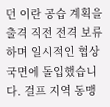던 이란 공습 계획을 출격 직전 전격 보류하며 일시적인 협상 국면에 돌입했습니다. 걸프 지역 동맹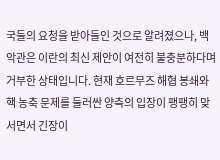국들의 요청을 받아들인 것으로 알려졌으나, 백악관은 이란의 최신 제안이 여전히 불충분하다며 거부한 상태입니다. 현재 호르무즈 해협 봉쇄와 핵 농축 문제를 둘러싼 양측의 입장이 팽팽히 맞서면서 긴장이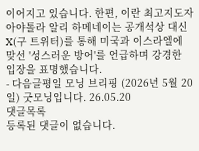이어지고 있습니다. 한편, 이란 최고지도자 아야톨라 알리 하메네이는 공개석상 대신 X(구 트위터)를 통해 미국과 이스라엘에 맞선 '성스러운 방어'를 언급하며 강경한 입장을 표명했습니다.
- 다음글평일 모닝 브리핑 (2026년 5월 20일) 굿모닝입니다. 26.05.20
댓글목록
등록된 댓글이 없습니다.